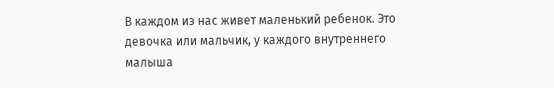В каждом из нас живет маленький ребенок. Это девочка или мальчик, у каждого внутреннего малыша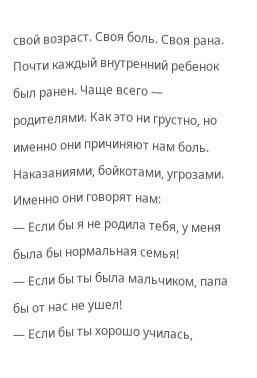свой возраст. Своя боль. Своя рана.
Почти каждый внутренний ребенок был ранен. Чаще всего — родителями. Как это ни грустно, но именно они причиняют нам боль. Наказаниями, бойкотами, угрозами. Именно они говорят нам:
— Если бы я не родила тебя, у меня была бы нормальная семья!
— Если бы ты была мальчиком, папа бы от нас не ушел!
— Если бы ты хорошо училась,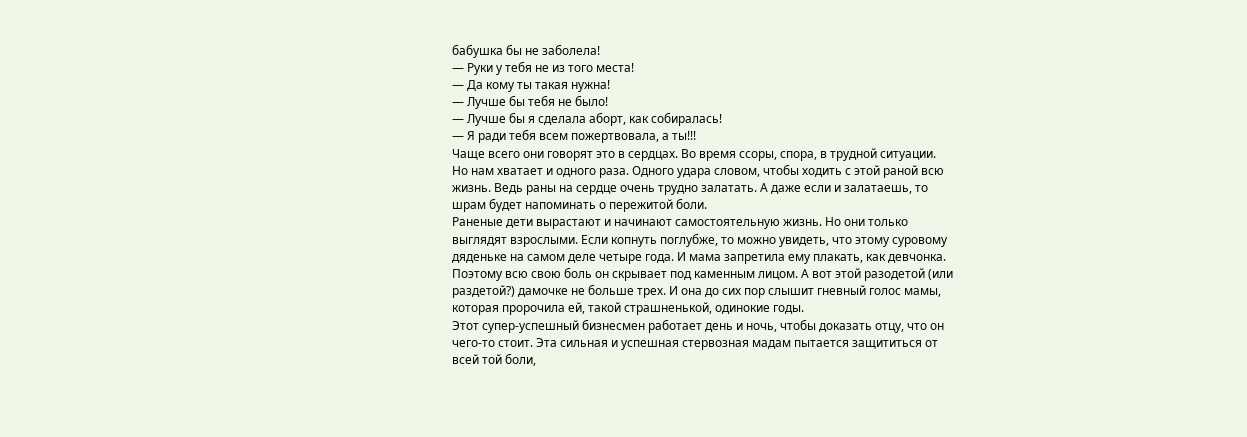бабушка бы не заболела!
— Руки у тебя не из того места!
— Да кому ты такая нужна!
— Лучше бы тебя не было!
— Лучше бы я сделала аборт, как собиралась!
— Я ради тебя всем пожертвовала, а ты!!!
Чаще всего они говорят это в сердцах. Во время ссоры, спора, в трудной ситуации. Но нам хватает и одного раза. Одного удара словом, чтобы ходить с этой раной всю жизнь. Ведь раны на сердце очень трудно залатать. А даже если и залатаешь, то шрам будет напоминать о пережитой боли.
Раненые дети вырастают и начинают самостоятельную жизнь. Но они только выглядят взрослыми. Если копнуть поглубже, то можно увидеть, что этому суровому дяденьке на самом деле четыре года. И мама запретила ему плакать, как девчонка. Поэтому всю свою боль он скрывает под каменным лицом. А вот этой разодетой (или раздетой?) дамочке не больше трех. И она до сих пор слышит гневный голос мамы, которая пророчила ей, такой страшненькой, одинокие годы.
Этот супер-успешный бизнесмен работает день и ночь, чтобы доказать отцу, что он чего-то стоит. Эта сильная и успешная стервозная мадам пытается защититься от всей той боли,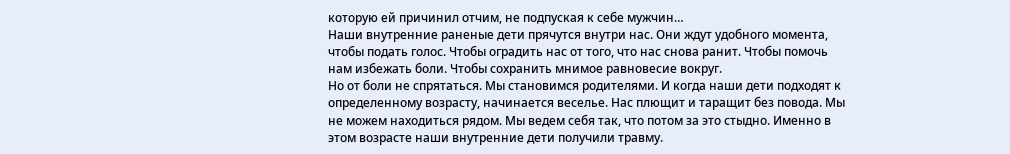которую ей причинил отчим, не подпуская к себе мужчин…
Наши внутренние раненые дети прячутся внутри нас. Они ждут удобного момента, чтобы подать голос. Чтобы оградить нас от того, что нас снова ранит. Чтобы помочь нам избежать боли. Чтобы сохранить мнимое равновесие вокруг.
Но от боли не спрятаться. Мы становимся родителями. И когда наши дети подходят к определенному возрасту, начинается веселье. Нас плющит и таращит без повода. Мы не можем находиться рядом. Мы ведем себя так, что потом за это стыдно. Именно в этом возрасте наши внутренние дети получили травму.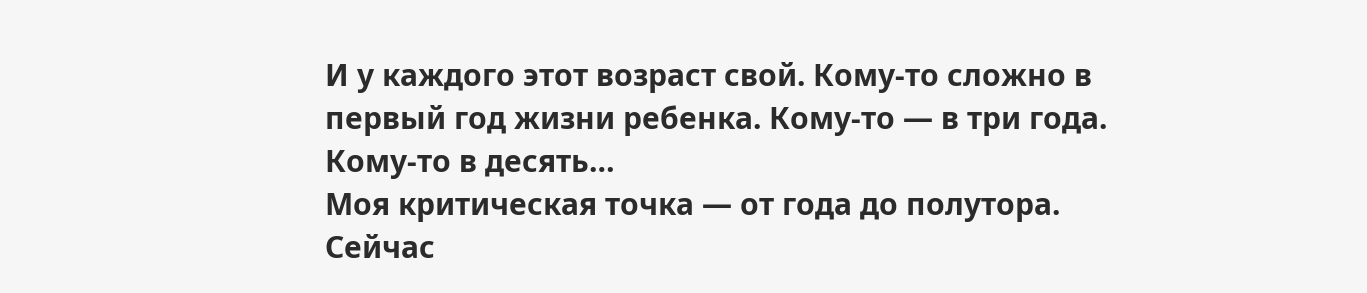И у каждого этот возраст свой. Кому-то сложно в первый год жизни ребенка. Кому-то — в три года. Кому-то в десять…
Моя критическая точка — от года до полутора. Сейчас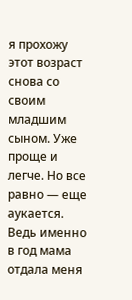я прохожу этот возраст снова со своим младшим сыном. Уже проще и легче. Но все равно — еще аукается. Ведь именно в год мама отдала меня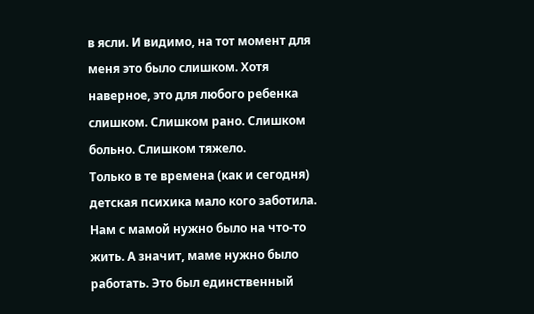в ясли. И видимо, на тот момент для меня это было слишком. Хотя наверное, это для любого ребенка слишком. Слишком рано. Слишком больно. Слишком тяжело.
Только в те времена (как и сегодня) детская психика мало кого заботила. Нам с мамой нужно было на что-то жить. А значит, маме нужно было работать. Это был единственный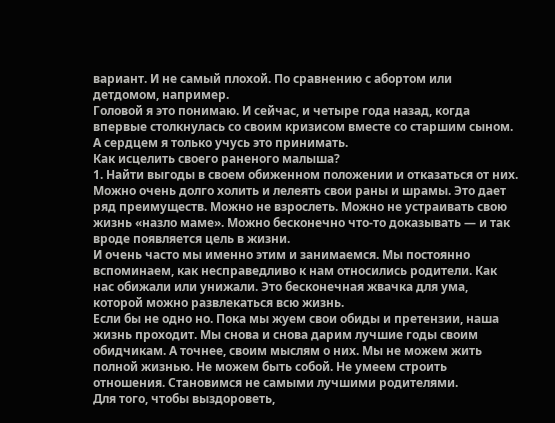вариант. И не самый плохой. По сравнению с абортом или детдомом, например.
Головой я это понимаю. И сейчас, и четыре года назад, когда впервые столкнулась со своим кризисом вместе со старшим сыном. А сердцем я только учусь это принимать.
Как исцелить своего раненого малыша?
1. Найти выгоды в своем обиженном положении и отказаться от них.
Можно очень долго холить и лелеять свои раны и шрамы. Это дает ряд преимуществ. Можно не взрослеть. Можно не устраивать свою жизнь «назло маме». Можно бесконечно что-то доказывать — и так вроде появляется цель в жизни.
И очень часто мы именно этим и занимаемся. Мы постоянно вспоминаем, как несправедливо к нам относились родители. Как нас обижали или унижали. Это бесконечная жвачка для ума, которой можно развлекаться всю жизнь.
Если бы не одно но. Пока мы жуем свои обиды и претензии, наша жизнь проходит. Мы снова и снова дарим лучшие годы своим обидчикам. А точнее, своим мыслям о них. Мы не можем жить полной жизнью. Не можем быть собой. Не умеем строить отношения. Становимся не самыми лучшими родителями.
Для того, чтобы выздороветь,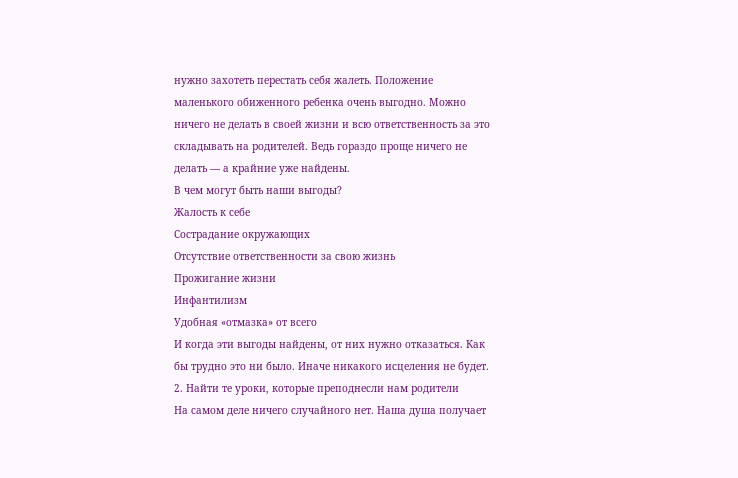нужно захотеть перестать себя жалеть. Положение маленького обиженного ребенка очень выгодно. Можно ничего не делать в своей жизни и всю ответственность за это складывать на родителей. Ведь гораздо проще ничего не делать — а крайние уже найдены.
В чем могут быть наши выгоды?
Жалость к себе
Сострадание окружающих
Отсутствие ответственности за свою жизнь
Прожигание жизни
Инфантилизм
Удобная «отмазка» от всего
И когда эти выгоды найдены, от них нужно отказаться. Как бы трудно это ни было. Иначе никакого исцеления не будет.
2. Найти те уроки, которые преподнесли нам родители
На самом деле ничего случайного нет. Наша душа получает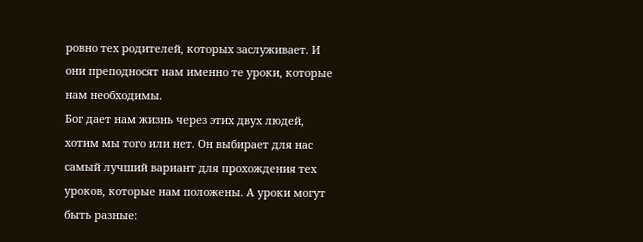ровно тех родителей, которых заслуживает. И они преподносят нам именно те уроки, которые нам необходимы.
Бог дает нам жизнь через этих двух людей, хотим мы того или нет. Он выбирает для нас самый лучший вариант для прохождения тех уроков, которые нам положены. А уроки могут быть разные: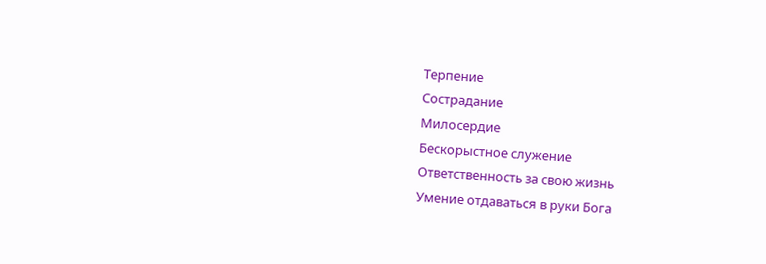Терпение
Сострадание
Милосердие
Бескорыстное служение
Ответственность за свою жизнь
Умение отдаваться в руки Бога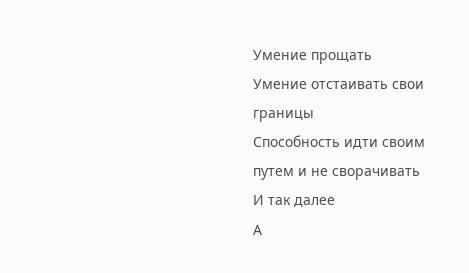Умение прощать
Умение отстаивать свои границы
Способность идти своим путем и не сворачивать
И так далее
А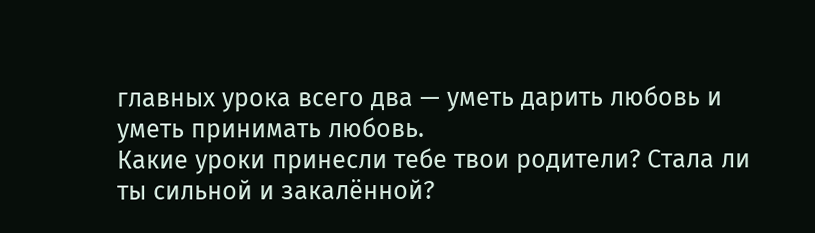главных урока всего два — уметь дарить любовь и уметь принимать любовь.
Какие уроки принесли тебе твои родители? Стала ли ты сильной и закалённой?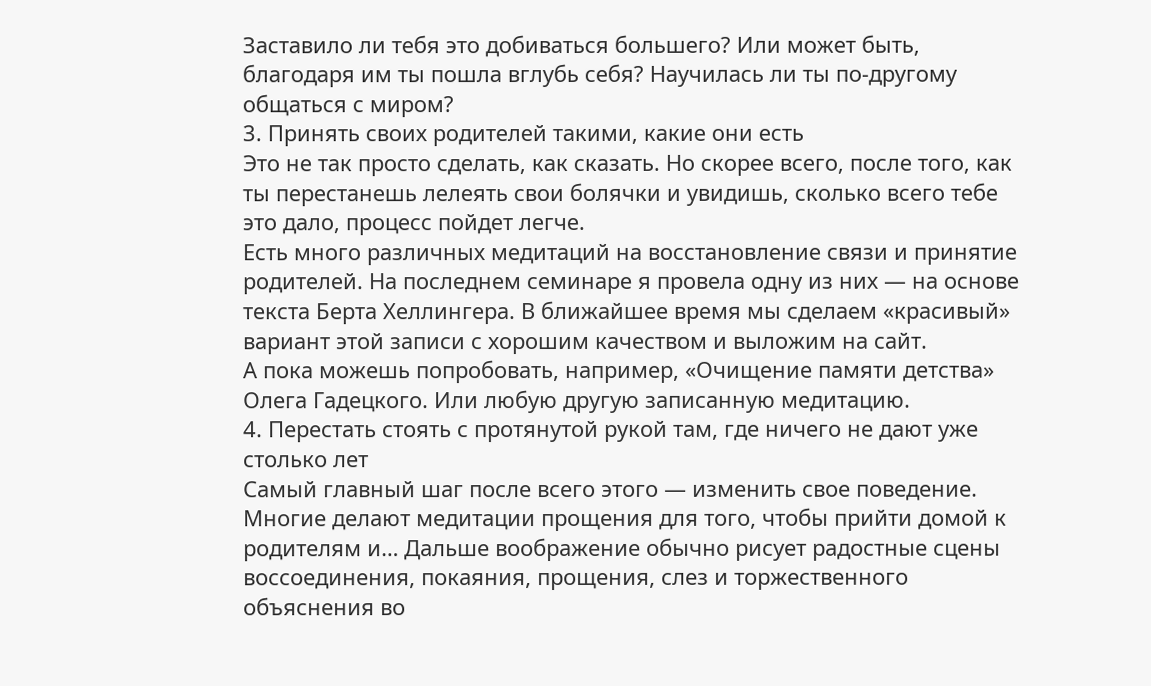Заставило ли тебя это добиваться большего? Или может быть, благодаря им ты пошла вглубь себя? Научилась ли ты по-другому общаться с миром?
3. Принять своих родителей такими, какие они есть
Это не так просто сделать, как сказать. Но скорее всего, после того, как ты перестанешь лелеять свои болячки и увидишь, сколько всего тебе это дало, процесс пойдет легче.
Есть много различных медитаций на восстановление связи и принятие родителей. На последнем семинаре я провела одну из них — на основе текста Берта Хеллингера. В ближайшее время мы сделаем «красивый» вариант этой записи с хорошим качеством и выложим на сайт.
А пока можешь попробовать, например, «Очищение памяти детства» Олега Гадецкого. Или любую другую записанную медитацию.
4. Перестать стоять с протянутой рукой там, где ничего не дают уже столько лет
Самый главный шаг после всего этого — изменить свое поведение. Многие делают медитации прощения для того, чтобы прийти домой к родителям и… Дальше воображение обычно рисует радостные сцены воссоединения, покаяния, прощения, слез и торжественного объяснения во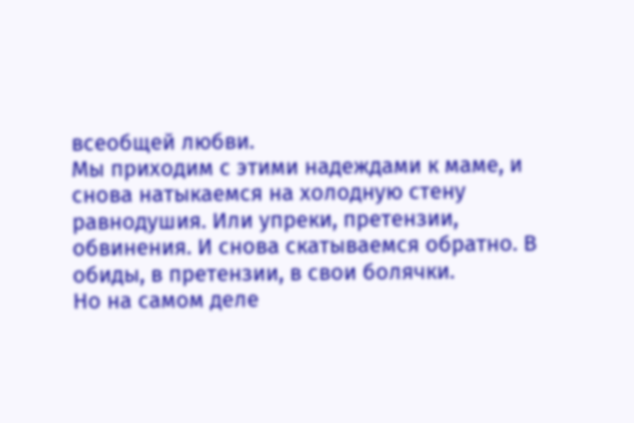всеобщей любви.
Мы приходим с этими надеждами к маме, и снова натыкаемся на холодную стену равнодушия. Или упреки, претензии, обвинения. И снова скатываемся обратно. В обиды, в претензии, в свои болячки.
Но на самом деле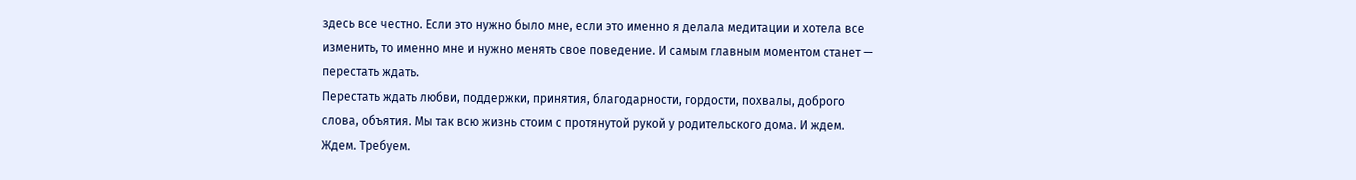здесь все честно. Если это нужно было мне, если это именно я делала медитации и хотела все изменить, то именно мне и нужно менять свое поведение. И самым главным моментом станет — перестать ждать.
Перестать ждать любви, поддержки, принятия, благодарности, гордости, похвалы, доброго слова, объятия. Мы так всю жизнь стоим с протянутой рукой у родительского дома. И ждем. Ждем. Требуем.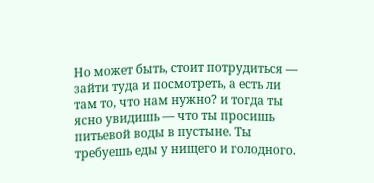Но может быть, стоит потрудиться — зайти туда и посмотреть, а есть ли там то, что нам нужно? и тогда ты ясно увидишь — что ты просишь питьевой воды в пустыне. Ты требуешь еды у нищего и голодного.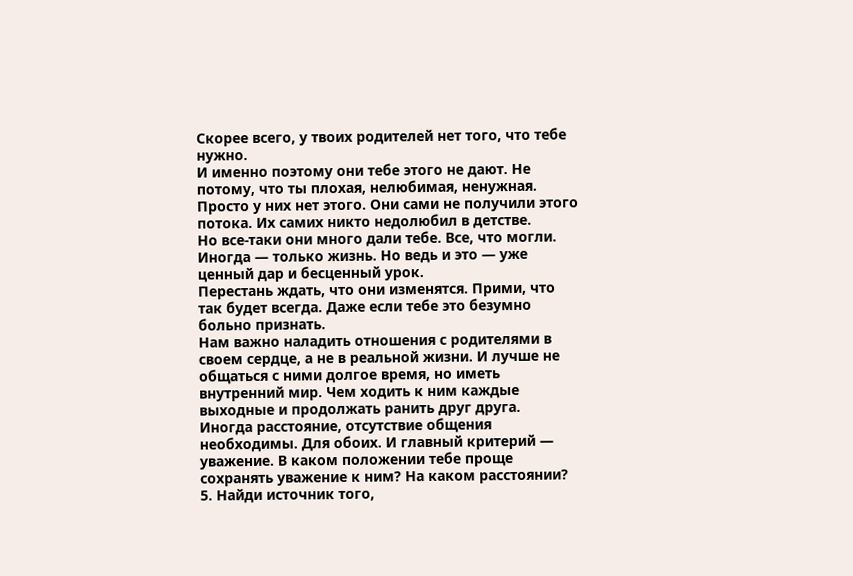Скорее всего, у твоих родителей нет того, что тебе нужно.
И именно поэтому они тебе этого не дают. Не потому, что ты плохая, нелюбимая, ненужная. Просто у них нет этого. Они сами не получили этого потока. Их самих никто недолюбил в детстве.
Но все-таки они много дали тебе. Все, что могли. Иногда — только жизнь. Но ведь и это — уже ценный дар и бесценный урок.
Перестань ждать, что они изменятся. Прими, что так будет всегда. Даже если тебе это безумно больно признать.
Нам важно наладить отношения с родителями в своем сердце, а не в реальной жизни. И лучше не общаться с ними долгое время, но иметь внутренний мир. Чем ходить к ним каждые выходные и продолжать ранить друг друга.
Иногда расстояние, отсутствие общения необходимы. Для обоих. И главный критерий — уважение. В каком положении тебе проще сохранять уважение к ним? На каком расстоянии?
5. Найди источник того,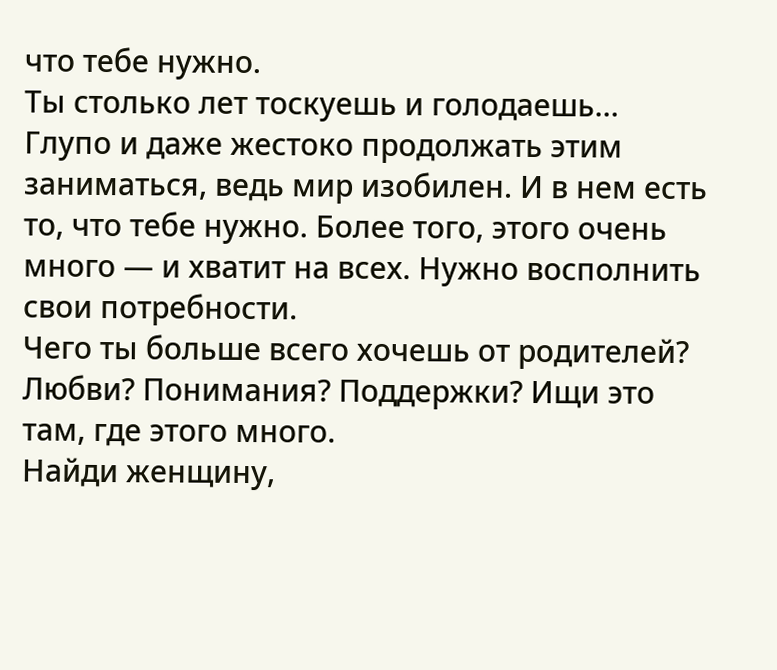что тебе нужно.
Ты столько лет тоскуешь и голодаешь… Глупо и даже жестоко продолжать этим заниматься, ведь мир изобилен. И в нем есть то, что тебе нужно. Более того, этого очень много — и хватит на всех. Нужно восполнить свои потребности.
Чего ты больше всего хочешь от родителей? Любви? Понимания? Поддержки? Ищи это там, где этого много.
Найди женщину,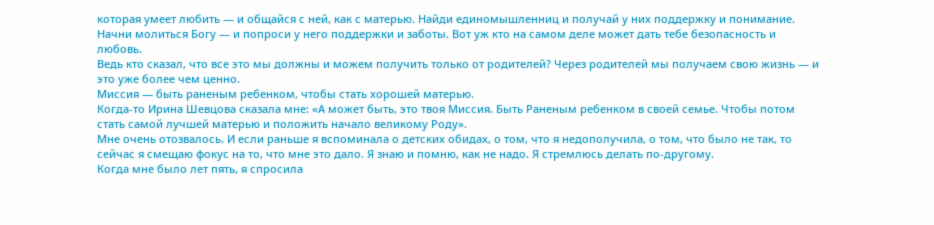которая умеет любить — и общайся с ней, как с матерью. Найди единомышленниц и получай у них поддержку и понимание. Начни молиться Богу — и попроси у него поддержки и заботы. Вот уж кто на самом деле может дать тебе безопасность и любовь.
Ведь кто сказал, что все это мы должны и можем получить только от родителей? Через родителей мы получаем свою жизнь — и это уже более чем ценно.
Миссия — быть раненым ребенком, чтобы стать хорошей матерью.
Когда-то Ирина Шевцова сказала мне: «А может быть, это твоя Миссия. Быть Раненым ребенком в своей семье. Чтобы потом стать самой лучшей матерью и положить начало великому Роду».
Мне очень отозвалось. И если раньше я вспоминала о детских обидах, о том, что я недополучила, о том, что было не так, то сейчас я смещаю фокус на то, что мне это дало. Я знаю и помню, как не надо. Я стремлюсь делать по-другому.
Когда мне было лет пять, я спросила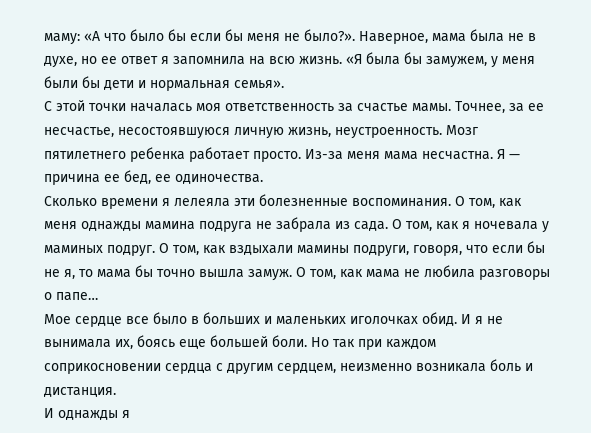маму: «А что было бы если бы меня не было?». Наверное, мама была не в духе, но ее ответ я запомнила на всю жизнь. «Я была бы замужем, у меня были бы дети и нормальная семья».
С этой точки началась моя ответственность за счастье мамы. Точнее, за ее несчастье, несостоявшуюся личную жизнь, неустроенность. Мозг пятилетнего ребенка работает просто. Из-за меня мама несчастна. Я — причина ее бед, ее одиночества.
Сколько времени я лелеяла эти болезненные воспоминания. О том, как меня однажды мамина подруга не забрала из сада. О том, как я ночевала у маминых подруг. О том, как вздыхали мамины подруги, говоря, что если бы не я, то мама бы точно вышла замуж. О том, как мама не любила разговоры о папе…
Мое сердце все было в больших и маленьких иголочках обид. И я не вынимала их, боясь еще большей боли. Но так при каждом соприкосновении сердца с другим сердцем, неизменно возникала боль и дистанция.
И однажды я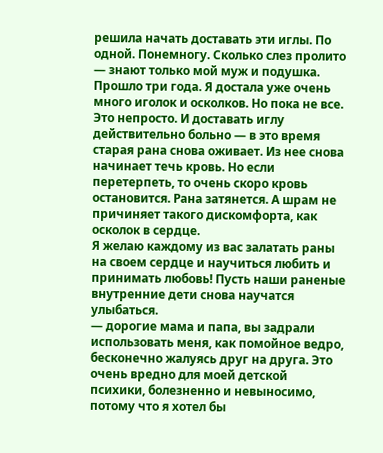решила начать доставать эти иглы. По одной. Понемногу. Сколько слез пролито — знают только мой муж и подушка. Прошло три года. Я достала уже очень много иголок и осколков. Но пока не все.
Это непросто. И доставать иглу действительно больно — в это время старая рана снова оживает. Из нее снова начинает течь кровь. Но если перетерпеть, то очень скоро кровь остановится. Рана затянется. А шрам не причиняет такого дискомфорта, как осколок в сердце.
Я желаю каждому из вас залатать раны на своем сердце и научиться любить и принимать любовь! Пусть наши раненые внутренние дети снова научатся улыбаться.
— дорогие мама и папа, вы задрали использовать меня, как помойное ведро, бесконечно жалуясь друг на друга. Это очень вредно для моей детской психики, болезненно и невыносимо, потому что я хотел бы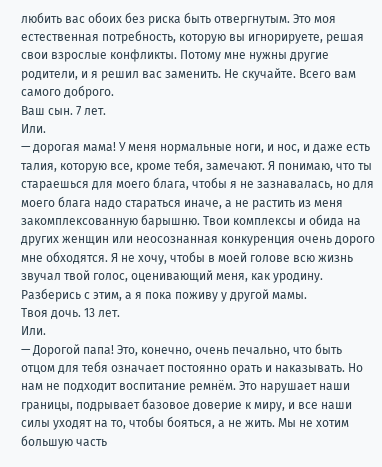любить вас обоих без риска быть отвергнутым. Это моя естественная потребность, которую вы игнорируете, решая свои взрослые конфликты. Потому мне нужны другие родители, и я решил вас заменить. Не скучайте. Всего вам самого доброго.
Ваш сын. 7 лет.
Или.
— дорогая мама! У меня нормальные ноги, и нос, и даже есть талия, которую все, кроме тебя, замечают. Я понимаю, что ты стараешься для моего блага, чтобы я не зазнавалась, но для моего блага надо стараться иначе, а не растить из меня закомплексованную барышню. Твои комплексы и обида на других женщин или неосознанная конкуренция очень дорого мне обходятся. Я не хочу, чтобы в моей голове всю жизнь звучал твой голос, оценивающий меня, как уродину. Разберись с этим, а я пока поживу у другой мамы.
Твоя дочь. 13 лет.
Или.
— Дорогой папа! Это, конечно, очень печально, что быть отцом для тебя означает постоянно орать и наказывать. Но нам не подходит воспитание ремнём. Это нарушает наши границы, подрывает базовое доверие к миру, и все наши силы уходят на то, чтобы бояться, а не жить. Мы не хотим большую часть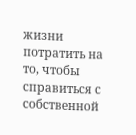жизни потратить на то, чтобы справиться с собственной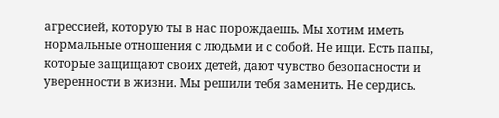агрессией, которую ты в нас порождаешь. Мы хотим иметь нормальные отношения с людьми и с собой. Не ищи. Есть папы, которые защищают своих детей, дают чувство безопасности и уверенности в жизни. Мы решили тебя заменить. Не сердись.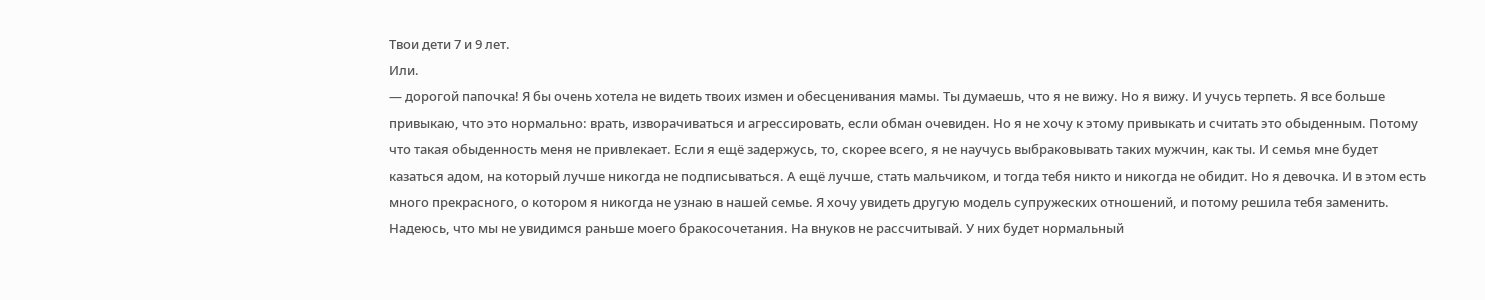Твои дети 7 и 9 лет.
Или.
— дорогой папочка! Я бы очень хотела не видеть твоих измен и обесценивания мамы. Ты думаешь, что я не вижу. Но я вижу. И учусь терпеть. Я все больше привыкаю, что это нормально: врать, изворачиваться и агрессировать, если обман очевиден. Но я не хочу к этому привыкать и считать это обыденным. Потому что такая обыденность меня не привлекает. Если я ещё задержусь, то, скорее всего, я не научусь выбраковывать таких мужчин, как ты. И семья мне будет казаться адом, на который лучше никогда не подписываться. А ещё лучше, стать мальчиком, и тогда тебя никто и никогда не обидит. Но я девочка. И в этом есть много прекрасного, о котором я никогда не узнаю в нашей семье. Я хочу увидеть другую модель супружеских отношений, и потому решила тебя заменить. Надеюсь, что мы не увидимся раньше моего бракосочетания. На внуков не рассчитывай. У них будет нормальный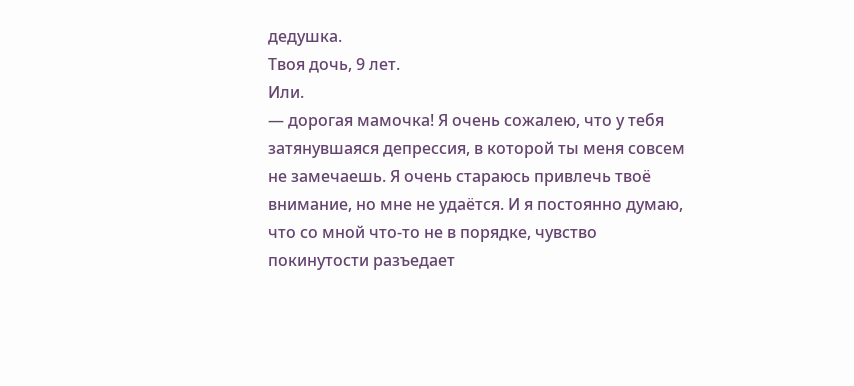дедушка.
Твоя дочь, 9 лет.
Или.
— дорогая мамочка! Я очень сожалею, что у тебя затянувшаяся депрессия, в которой ты меня совсем не замечаешь. Я очень стараюсь привлечь твоё внимание, но мне не удаётся. И я постоянно думаю, что со мной что-то не в порядке, чувство покинутости разъедает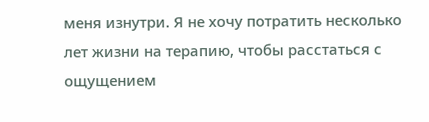меня изнутри. Я не хочу потратить несколько лет жизни на терапию, чтобы расстаться с ощущением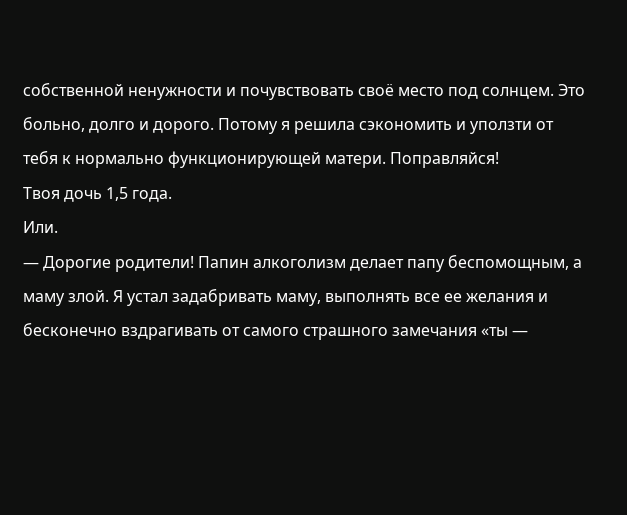собственной ненужности и почувствовать своё место под солнцем. Это больно, долго и дорого. Потому я решила сэкономить и уползти от тебя к нормально функционирующей матери. Поправляйся!
Твоя дочь 1,5 года.
Или.
— Дорогие родители! Папин алкоголизм делает папу беспомощным, а маму злой. Я устал задабривать маму, выполнять все ее желания и бесконечно вздрагивать от самого страшного замечания «ты —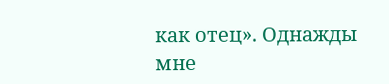как отец». Однажды мне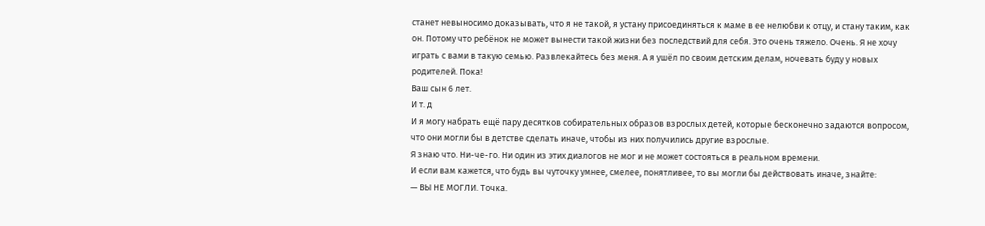станет невыносимо доказывать, что я не такой, я устану присоединяться к маме в ее нелюбви к отцу, и стану таким, как он. Потому что ребёнок не может вынести такой жизни без последствий для себя. Это очень тяжело. Очень. Я не хочу играть с вами в такую семью. Развлекайтесь без меня. А я ушёл по своим детским делам, ночевать буду у новых родителей. Пока!
Ваш сын 6 лет.
И т. д
И я могу набрать ещё пару десятков собирательных образов взрослых детей, которые бесконечно задаются вопросом, что они могли бы в детстве сделать иначе, чтобы из них получились другие взрослые.
Я знаю что. Ни-че-го. Ни один из этих диалогов не мог и не может состояться в реальном времени.
И если вам кажется, что будь вы чуточку умнее, смелее, понятливее, то вы могли бы действовать иначе, знайте:
— ВЫ НЕ МОГЛИ. Точка.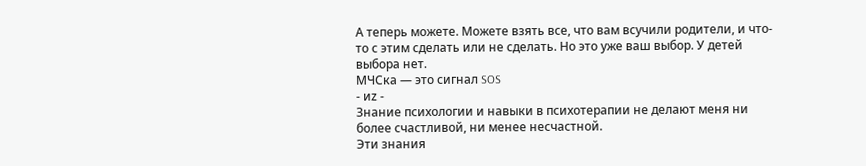А теперь можете. Можете взять все, что вам всучили родители, и что-то с этим сделать или не сделать. Но это уже ваш выбор. У детей выбора нет.
МЧСка — это сигнал SOS
- иz -
Знание психологии и навыки в психотерапии не делают меня ни более счастливой, ни менее несчастной.
Эти знания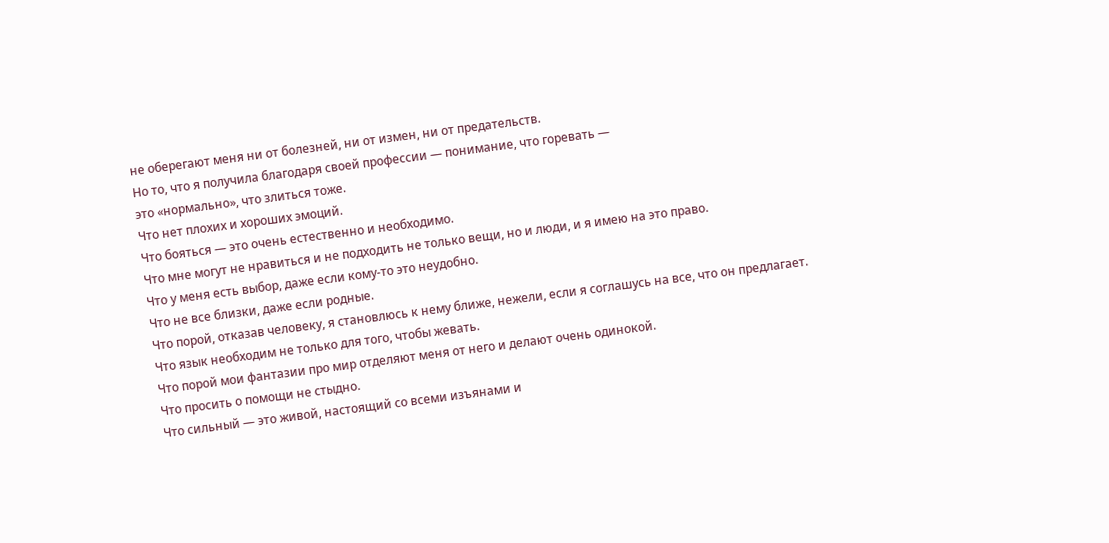не оберегают меня ни от болезней, ни от измен, ни от предательств.
Но то, что я получила благодаря своей профессии — понимание, что горевать —
это «нормально», что злиться тоже.
Что нет плохих и хороших эмоций.
Что бояться — это очень естественно и необходимо.
Что мне могут не нравиться и не подходить не только вещи, но и люди, и я имею на это право.
Что у меня есть выбор, даже если кому-то это неудобно.
Что не все близки, даже если родные.
Что порой, отказав человеку, я становлюсь к нему ближе, нежели, если я соглашусь на все, что он предлагает.
Что язык необходим не только для того, чтобы жевать.
Что порой мои фантазии про мир отделяют меня от него и делают очень одинокой.
Что просить о помощи не стыдно.
Что сильный — это живой, настоящий со всеми изъянами и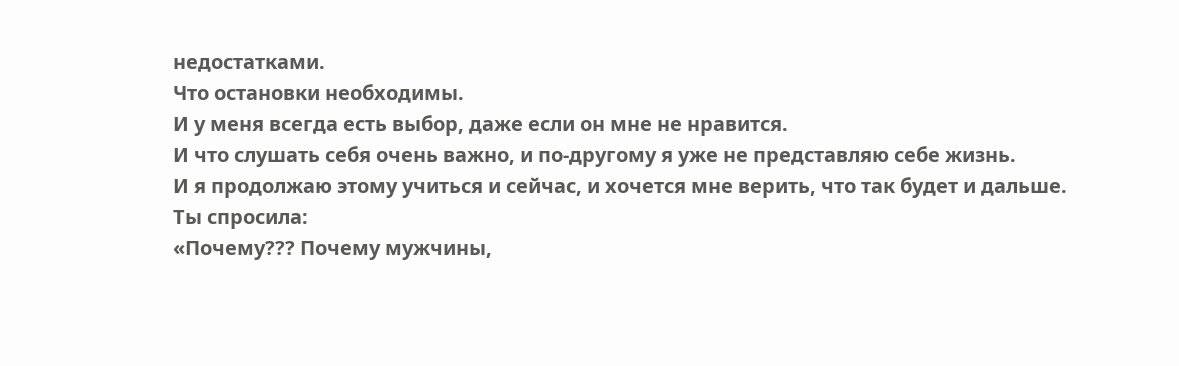недостатками.
Что остановки необходимы.
И у меня всегда есть выбор, даже если он мне не нравится.
И что слушать себя очень важно, и по-другому я уже не представляю себе жизнь.
И я продолжаю этому учиться и сейчас, и хочется мне верить, что так будет и дальше.
Ты спросила:
«Почему??? Почему мужчины,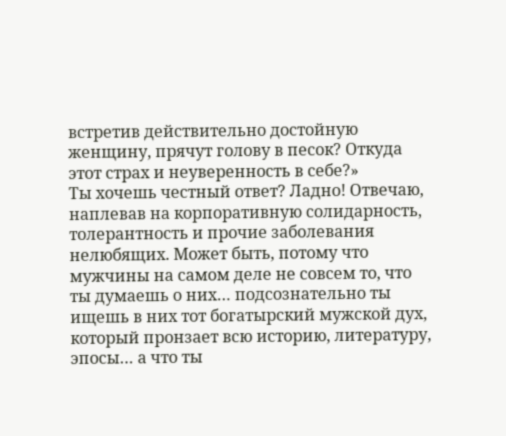встретив действительно достойную женщину, прячут голову в песок? Откуда этот страх и неуверенность в себе?»
Ты хочешь честный ответ? Ладно! Отвечаю, наплевав на корпоративную солидарность, толерантность и прочие заболевания нелюбящих. Может быть, потому что мужчины на самом деле не совсем то, что ты думаешь о них… подсознательно ты ищешь в них тот богатырский мужской дух, который пронзает всю историю, литературу, эпосы… а что ты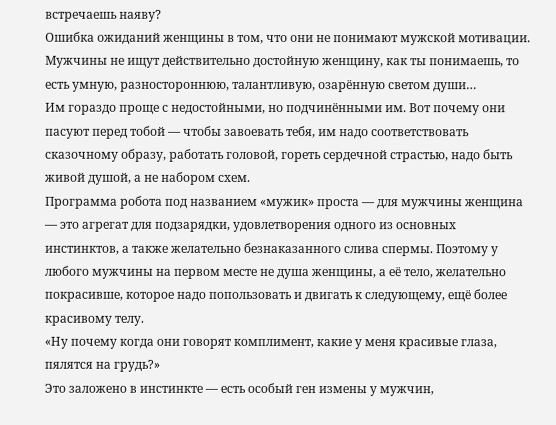встречаешь наяву?
Ошибка ожиданий женщины в том, что они не понимают мужской мотивации. Мужчины не ищут действительно достойную женщину, как ты понимаешь, то есть умную, разностороннюю, талантливую, озарённую светом души…
Им гораздо проще с недостойными, но подчинёнными им. Вот почему они пасуют перед тобой — чтобы завоевать тебя, им надо соответствовать сказочному образу, работать головой, гореть сердечной страстью, надо быть живой душой, а не набором схем.
Программа робота под названием «мужик» проста — для мужчины женщина — это агрегат для подзарядки, удовлетворения одного из основных инстинктов, а также желательно безнаказанного слива спермы. Поэтому у любого мужчины на первом месте не душа женщины, а её тело, желательно покрасивше, которое надо попользовать и двигать к следующему, ещё более красивому телу.
«Ну почему когда они говорят комплимент, какие у меня красивые глаза, пялятся на грудь?»
Это заложено в инстинкте — есть особый ген измены у мужчин,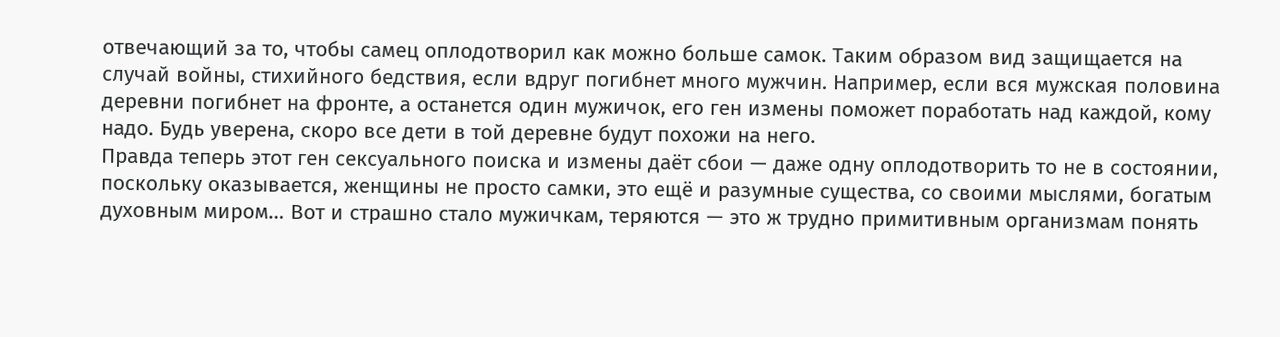отвечающий за то, чтобы самец оплодотворил как можно больше самок. Таким образом вид защищается на случай войны, стихийного бедствия, если вдруг погибнет много мужчин. Например, если вся мужская половина деревни погибнет на фронте, а останется один мужичок, его ген измены поможет поработать над каждой, кому надо. Будь уверена, скоро все дети в той деревне будут похожи на него.
Правда теперь этот ген сексуального поиска и измены даёт сбои — даже одну оплодотворить то не в состоянии, поскольку оказывается, женщины не просто самки, это ещё и разумные существа, со своими мыслями, богатым духовным миром… Вот и страшно стало мужичкам, теряются — это ж трудно примитивным организмам понять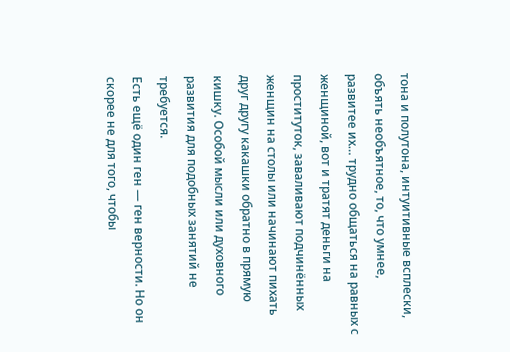тона и полутона, интуитивные всплески, объять необъятное, то, что умнее, развитее их… трудно общаться на равных с женщиной, вот и тратят деньги на проституток, заваливают подчинённых женщин на столы или начинают пихать друг другу какашки обратно в прямую кишку. Особой мысли или духовного развития для подобных занятий не требуется.
Есть ещё один ген — ген верности. Но он скорее не для того, чтобы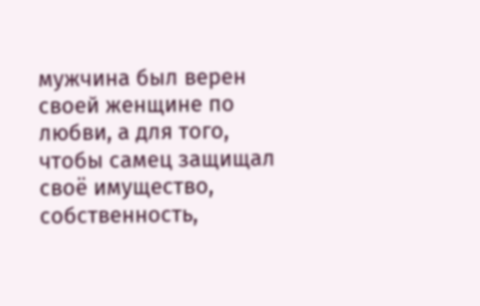мужчина был верен своей женщине по любви, а для того, чтобы самец защищал своё имущество, собственность,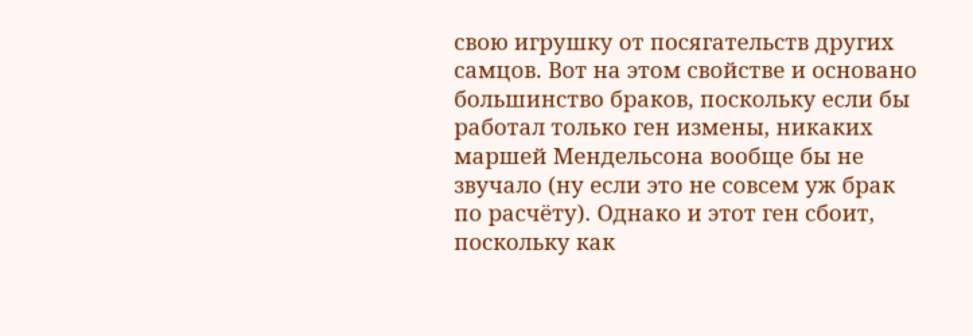свою игрушку от посягательств других самцов. Вот на этом свойстве и основано большинство браков, поскольку если бы работал только ген измены, никаких маршей Мендельсона вообще бы не звучало (ну если это не совсем уж брак по расчёту). Однако и этот ген сбоит, поскольку как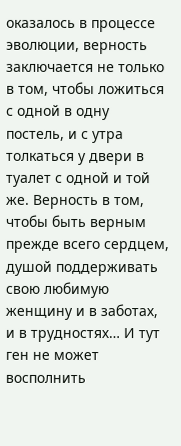оказалось в процессе эволюции, верность заключается не только в том, чтобы ложиться с одной в одну постель, и с утра толкаться у двери в туалет с одной и той же. Верность в том, чтобы быть верным прежде всего сердцем, душой поддерживать свою любимую женщину и в заботах, и в трудностях… И тут ген не может восполнить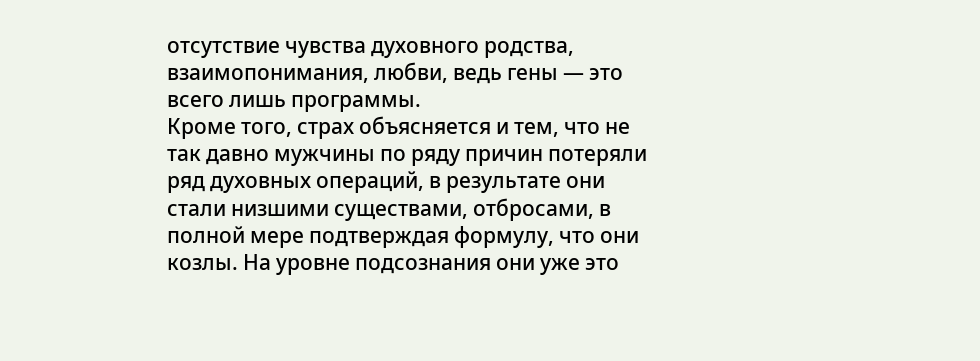отсутствие чувства духовного родства, взаимопонимания, любви, ведь гены — это всего лишь программы.
Кроме того, страх объясняется и тем, что не так давно мужчины по ряду причин потеряли ряд духовных операций, в результате они стали низшими существами, отбросами, в полной мере подтверждая формулу, что они козлы. На уровне подсознания они уже это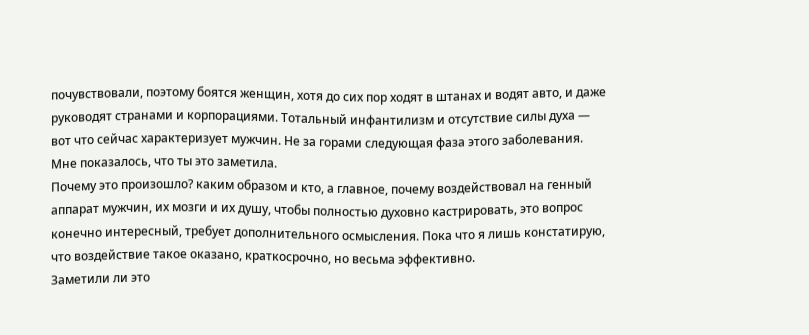почувствовали, поэтому боятся женщин, хотя до сих пор ходят в штанах и водят авто, и даже руководят странами и корпорациями. Тотальный инфантилизм и отсутствие силы духа — вот что сейчас характеризует мужчин. Не за горами следующая фаза этого заболевания. Мне показалось, что ты это заметила.
Почему это произошло? каким образом и кто, а главное, почему воздействовал на генный аппарат мужчин, их мозги и их душу, чтобы полностью духовно кастрировать, это вопрос конечно интересный, требует дополнительного осмысления. Пока что я лишь констатирую, что воздействие такое оказано, краткосрочно, но весьма эффективно.
Заметили ли это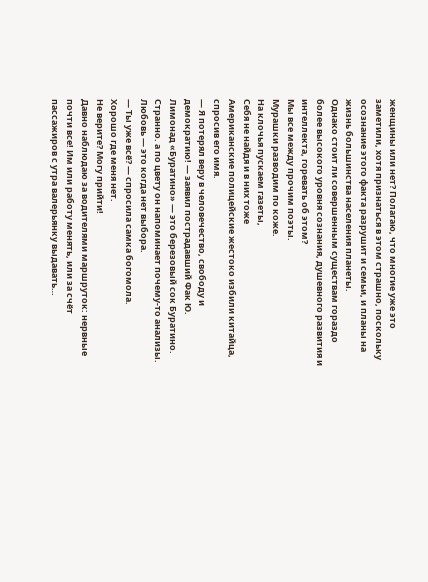женщины или нет? Полагаю, что многие уже это заметили, хотя признаться в этом страшно, поскольку осознание этого факта разрушит и семьи, и планы на жизнь большинства населения планеты.
Однако стоит ли совершенным существам гораздо более высокого уровня сознания, душевного развития и интеллекта, горевать об этом?
Мы все между прочим поэты.
Мурашки разводим по коже.
На клочья пускаем газеты,
Себя не найдя и в них тоже
Американские полицейские жестоко избили китайца, спросив его имя.
— Я потерял веру в человечество, свободу и демократию! — заявил пострадавший Фак Ю.
Лимонад «Буратино» — это березовый сок Буратино.
Странно. а по цвету он напоминает почему-то анализы.
Любовь — это когда нет выбора.
— Ты уже всё? — спросила самка богомола.
Хорошо где меня нет.
Не верите? Могу прийти!
Давно наблюдаю за водителями маршруток: нервные почти все! Им или работу менять, или за счёт пассажиров с утра валерьянку выдавать…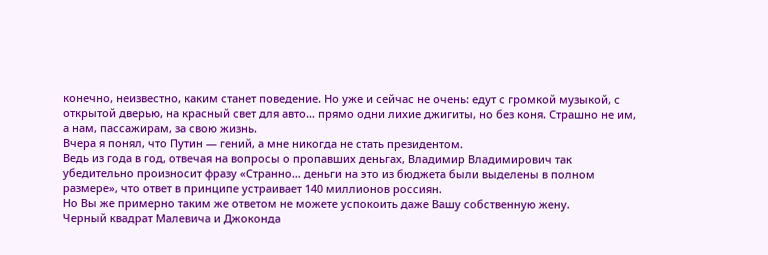конечно, неизвестно, каким станет поведение. Но уже и сейчас не очень: едут с громкой музыкой, с открытой дверью, на красный свет для авто… прямо одни лихие джигиты, но без коня. Страшно не им, а нам, пассажирам, за свою жизнь.
Вчера я понял, что Путин — гений, а мне никогда не стать президентом.
Ведь из года в год, отвечая на вопросы о пропавших деньгах, Владимир Владимирович так убедительно произносит фразу «Странно… деньги на это из бюджета были выделены в полном размере», что ответ в принципе устраивает 140 миллионов россиян.
Но Вы же примерно таким же ответом не можете успокоить даже Вашу собственную жену.
Черный квадрат Малевича и Джоконда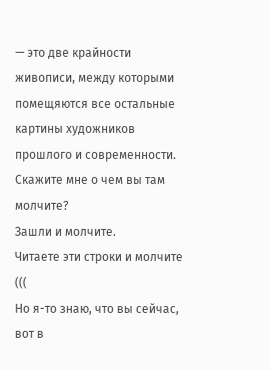— это две крайности живописи, между которыми помещяются все остальные картины художников прошлого и современности.
Скажите мне о чем вы там молчите?
Зашли и молчите.
Читаете эти строки и молчите (((
Но я-то знаю, что вы сейчас, вот в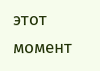этот момент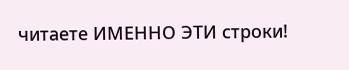читаете ИМЕННО ЭТИ строки!